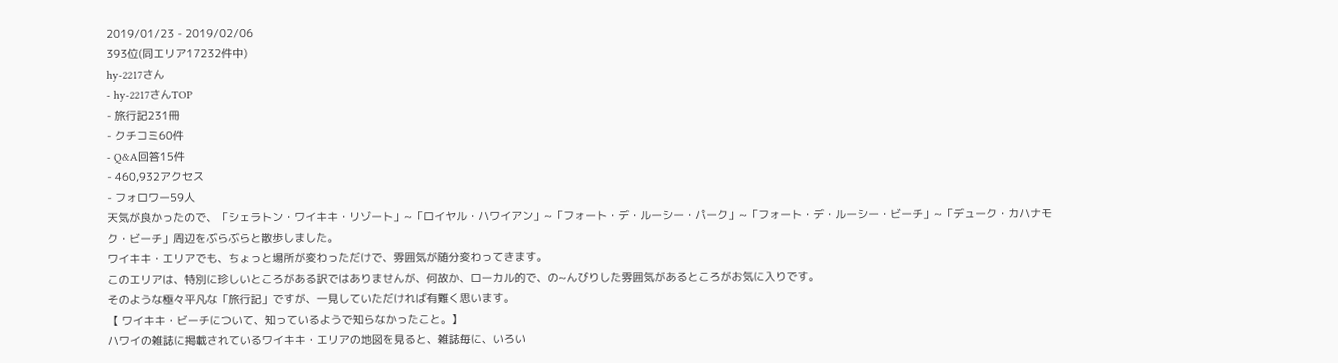2019/01/23 - 2019/02/06
393位(同エリア17232件中)
hy-2217さん
- hy-2217さんTOP
- 旅行記231冊
- クチコミ60件
- Q&A回答15件
- 460,932アクセス
- フォロワー59人
天気が良かったので、「シェラトン・ワイキキ・リゾート」~「ロイヤル・ハワイアン」~「フォート・デ・ルーシー・パーク」~「フォート・デ・ルーシー・ビーチ」~「デューク・カハナモク・ビーチ」周辺をぶらぶらと散歩しました。
ワイキキ・エリアでも、ちょっと場所が変わっただけで、雰囲気が随分変わってきます。
このエリアは、特別に珍しいところがある訳ではありませんが、何故か、ローカル的で、の~んびりした雰囲気があるところがお気に入りです。
そのような極々平凡な「旅行記」ですが、一見していただければ有難く思います。
【 ワイキキ・ビーチについて、知っているようで知らなかったこと。】
ハワイの雑誌に掲載されているワイキキ・エリアの地図を見ると、雑誌毎に、いろい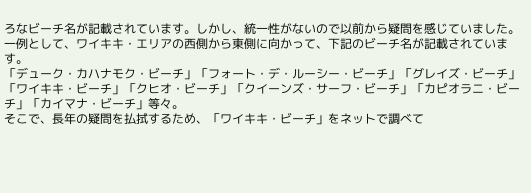ろなビーチ名が記載されています。しかし、統一性がないので以前から疑問を感じていました。
一例として、ワイキキ・エリアの西側から東側に向かって、下記のビーチ名が記載されています。
「デューク・カハナモク・ビーチ」「フォート・デ・ルーシー・ビーチ」「グレイズ・ビーチ」「ワイキキ・ビーチ」「クヒオ・ビーチ」「クイーンズ・サーフ・ビーチ」「カピオラニ・ビーチ」「カイマナ・ビーチ」等々。
そこで、長年の疑問を払拭するため、「ワイキキ・ビーチ」をネットで調べて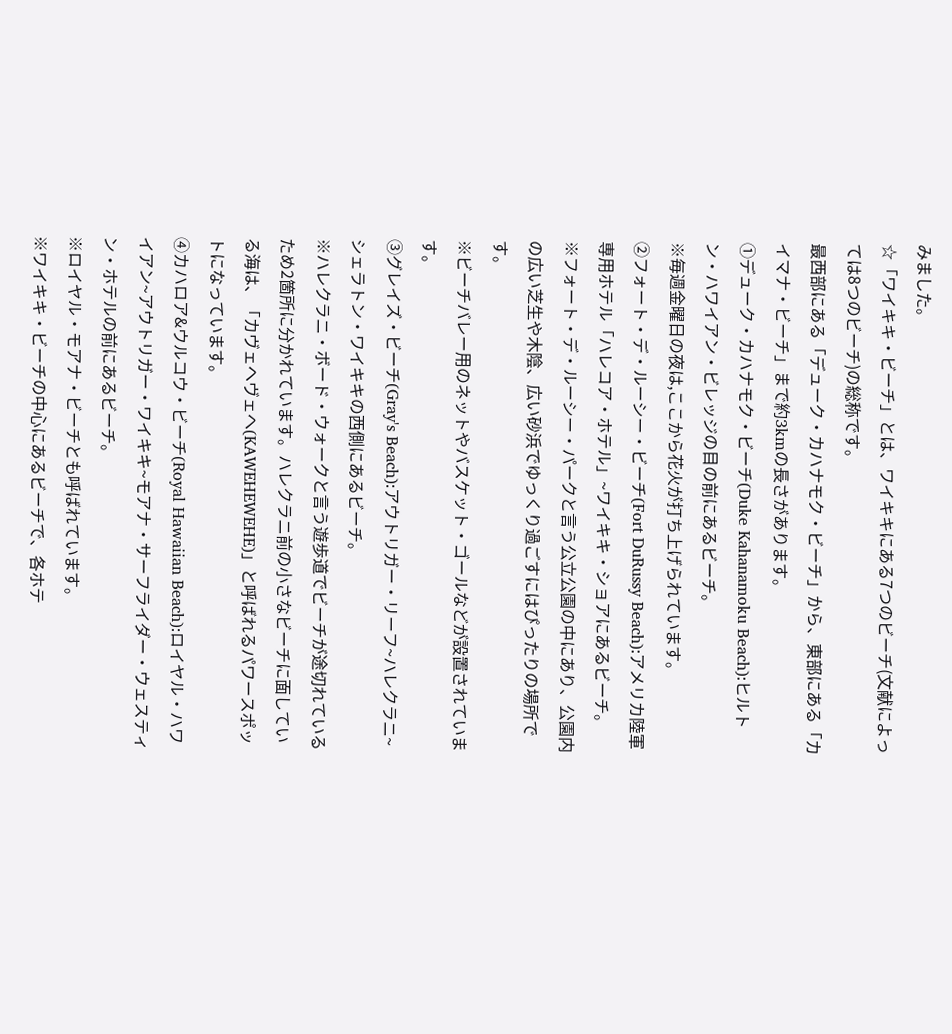みました。
☆「ワイキキ・ビーチ」とは、ワイキキにある7つのビーチ(文献によっては8つのビーチ)の総称です。
最西部にある「デューク・カハナモク・ビーチ」から、東部にある「カイマナ・ビーチ」まで約3kmの長さがあります。
①デューク・カハナモク・ビーチ(Duke Kahanamoku Beach):ヒルトン・ハワイアン・ビレッジの目の前にあるビーチ。
※毎週金曜日の夜は,ここから花火が打ち上げられています。
②フォート・デ・ルーシー・ビーチ(Fort DuRussy Beach):アメリカ陸軍専用ホテル「ハレコア・ホテル」~ワイキキ・ショアにあるビーチ。
※フォート・デ・ルーシー・パークと言う公立公園の中にあり、公園内の広い芝生や木陰、広い砂浜でゆっくり過ごすにはぴったりの場所です。
※ビーチバレー用のネットやバスケット・ゴールなどが設置されています。
③グレイズ・ビーチ(Gray's Beach):アウトリガー・リーフ~ハレクラニ~シェラトン・ワイキキの西側にあるビーチ。
※ハレクラニ・ボード・ウォークと言う遊歩道でビーチが途切れているため2箇所に分かれています。ハレクラニ前の小さなビーチに面している海は、「カヴェヘヴェヘ(KAWEHEWEHE)」と呼ばれるパワースポットになっています。
④カハロア&ウルコウ・ビーチ(Royal Hawaiian Beach):ロイヤル・ハワイアン~アウトリガー・ワイキキ~モアナ・サーフライダー・ウェスティン・ホテルの前にあるビーチ。
※ロイヤル・モアナ・ビーチとも呼ばれています。
※ワイキキ・ビーチの中心にあるビーチで、各ホテ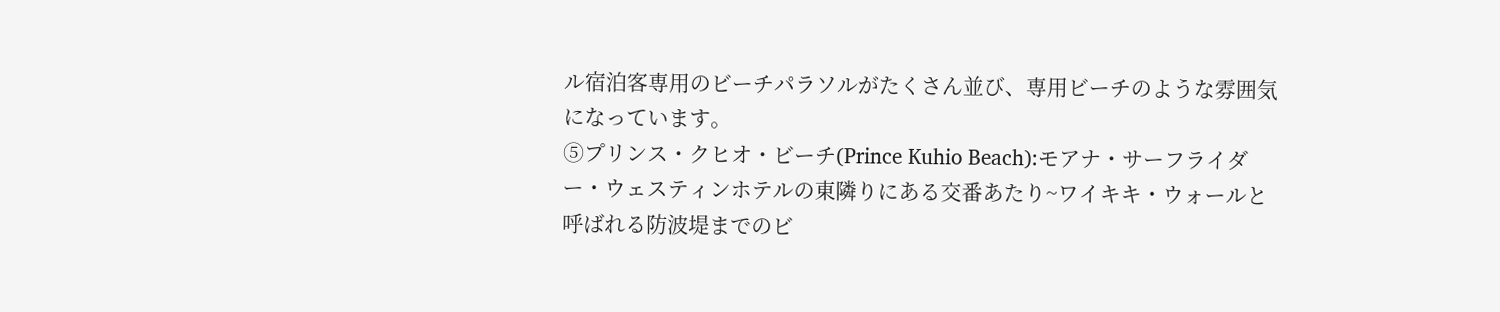ル宿泊客専用のビーチパラソルがたくさん並び、専用ビーチのような雰囲気になっています。
⑤プリンス・クヒオ・ビーチ(Prince Kuhio Beach):モアナ・サーフライダー・ウェスティンホテルの東隣りにある交番あたり~ワイキキ・ウォールと呼ばれる防波堤までのビ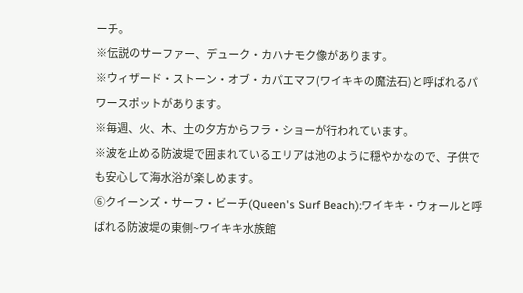ーチ。
※伝説のサーファー、デューク・カハナモク像があります。
※ウィザード・ストーン・オブ・カパエマフ(ワイキキの魔法石)と呼ばれるパワースポットがあります。
※毎週、火、木、土の夕方からフラ・ショーが行われています。
※波を止める防波堤で囲まれているエリアは池のように穏やかなので、子供でも安心して海水浴が楽しめます。
⑥クイーンズ・サーフ・ビーチ(Queen's Surf Beach):ワイキキ・ウォールと呼ばれる防波堤の東側~ワイキキ水族館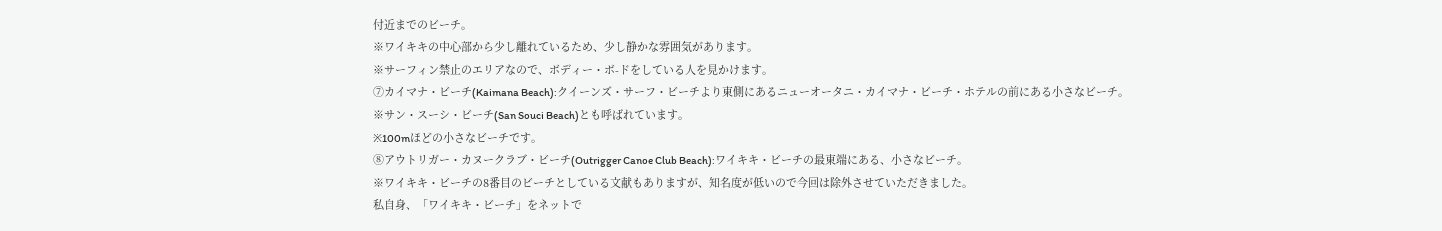付近までのビーチ。
※ワイキキの中心部から少し離れているため、少し静かな雰囲気があります。
※サーフィン禁止のエリアなので、ボディー・ボ-ドをしている人を見かけます。
⑦カイマナ・ビーチ(Kaimana Beach):クイーンズ・サーフ・ビーチより東側にあるニューオータニ・カイマナ・ビーチ・ホテルの前にある小さなビーチ。
※サン・スーシ・ビーチ(San Souci Beach)とも呼ばれています。
※100mほどの小さなビーチです。
⑧アウトリガー・カヌークラブ・ビーチ(Outrigger Canoe Club Beach):ワイキキ・ビーチの最東端にある、小さなビーチ。
※ワイキキ・ビーチの8番目のビーチとしている文献もありますが、知名度が低いので今回は除外させていただきました。
私自身、「ワイキキ・ビーチ」をネットで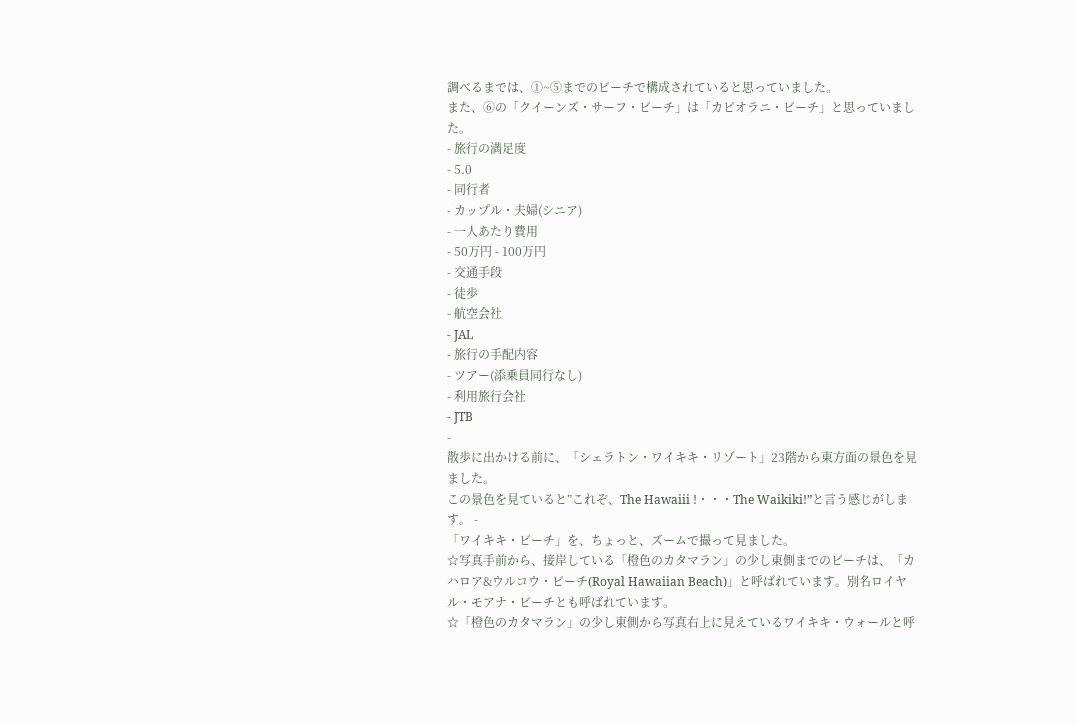調べるまでは、①~⑤までのビーチで構成されていると思っていました。
また、⑥の「クイーンズ・サーフ・ビーチ」は「カピオラニ・ビーチ」と思っていました。
- 旅行の満足度
- 5.0
- 同行者
- カップル・夫婦(シニア)
- 一人あたり費用
- 50万円 - 100万円
- 交通手段
- 徒歩
- 航空会社
- JAL
- 旅行の手配内容
- ツアー(添乗員同行なし)
- 利用旅行会社
- JTB
-
散歩に出かける前に、「シェラトン・ワイキキ・リゾート」23階から東方面の景色を見ました。
この景色を見ていると”これぞ、The Hawaiii !・・・The Waikiki!”と言う感じがします。 -
「ワイキキ・ビーチ」を、ちょっと、ズームで撮って見ました。
☆写真手前から、接岸している「橙色のカタマラン」の少し東側までのビーチは、「カハロア&ウルコウ・ビーチ(Royal Hawaiian Beach)」と呼ばれています。別名ロイヤル・モアナ・ビーチとも呼ばれています。
☆「橙色のカタマラン」の少し東側から写真右上に見えているワイキキ・ウォールと呼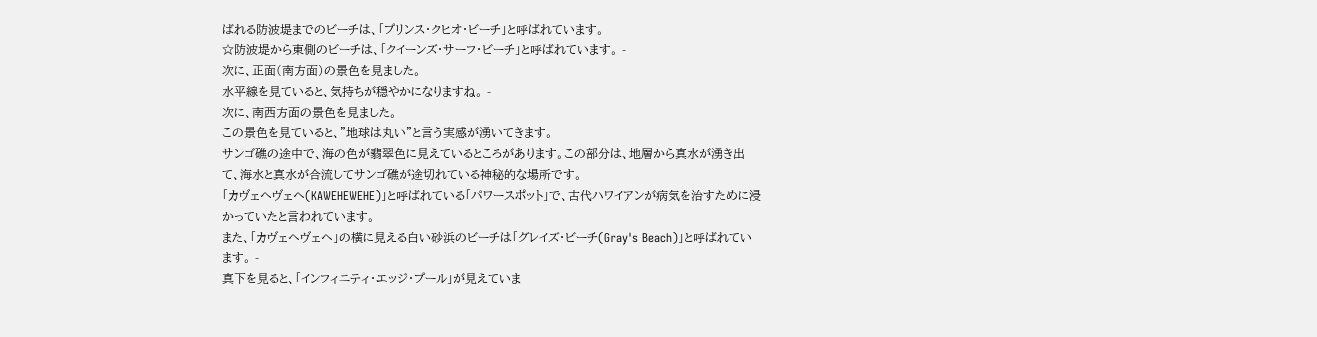ばれる防波堤までのビーチは、「プリンス・クヒオ・ビーチ」と呼ばれています。
☆防波堤から東側のビーチは、「クイーンズ・サーフ・ビーチ」と呼ばれています。 -
次に、正面(南方面)の景色を見ました。
水平線を見ていると、気持ちが穏やかになりますね。 -
次に、南西方面の景色を見ました。
この景色を見ていると、”地球は丸い”と言う実感が湧いてきます。
サンゴ礁の途中で、海の色が翡翠色に見えているところがあります。この部分は、地層から真水が湧き出て、海水と真水が合流してサンゴ礁が途切れている神秘的な場所です。
「カヴェヘヴェヘ(KAWEHEWEHE)」と呼ばれている「パワースポット」で、古代ハワイアンが病気を治すために浸かっていたと言われています。
また、「カヴェヘヴェヘ」の横に見える白い砂浜のビーチは「グレイズ・ビーチ(Gray's Beach)」と呼ばれています。 -
真下を見ると、「インフィニティ・エッジ・プール」が見えていま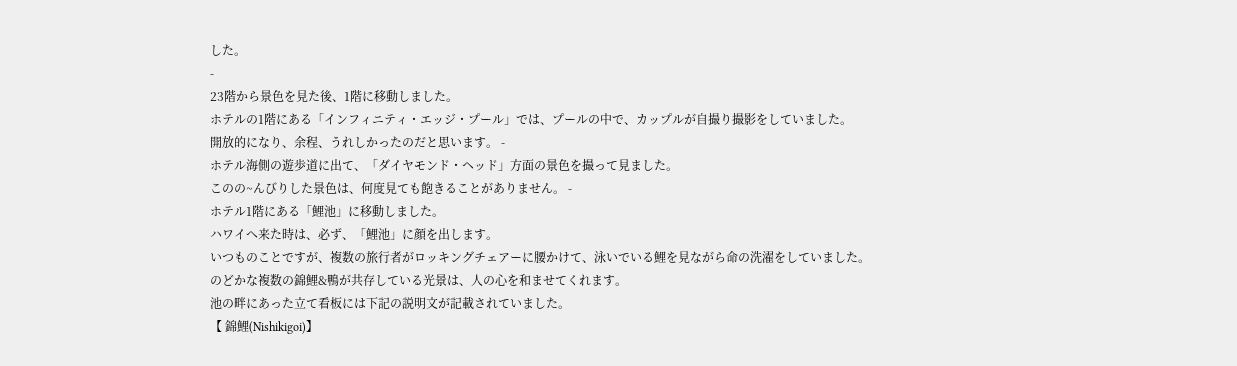した。
-
23階から景色を見た後、1階に移動しました。
ホテルの1階にある「インフィニティ・エッジ・プール」では、プールの中で、カップルが自撮り撮影をしていました。
開放的になり、余程、うれしかったのだと思います。 -
ホテル海側の遊歩道に出て、「ダイヤモンド・ヘッド」方面の景色を撮って見ました。
このの~んびりした景色は、何度見ても飽きることがありません。 -
ホテル1階にある「鯉池」に移動しました。
ハワイへ来た時は、必ず、「鯉池」に顔を出します。
いつものことですが、複数の旅行者がロッキングチェアーに腰かけて、泳いでいる鯉を見ながら命の洗濯をしていました。
のどかな複数の錦鯉&鴨が共存している光景は、人の心を和ませてくれます。
池の畔にあった立て看板には下記の説明文が記載されていました。
【 錦鯉(Nishikigoi)】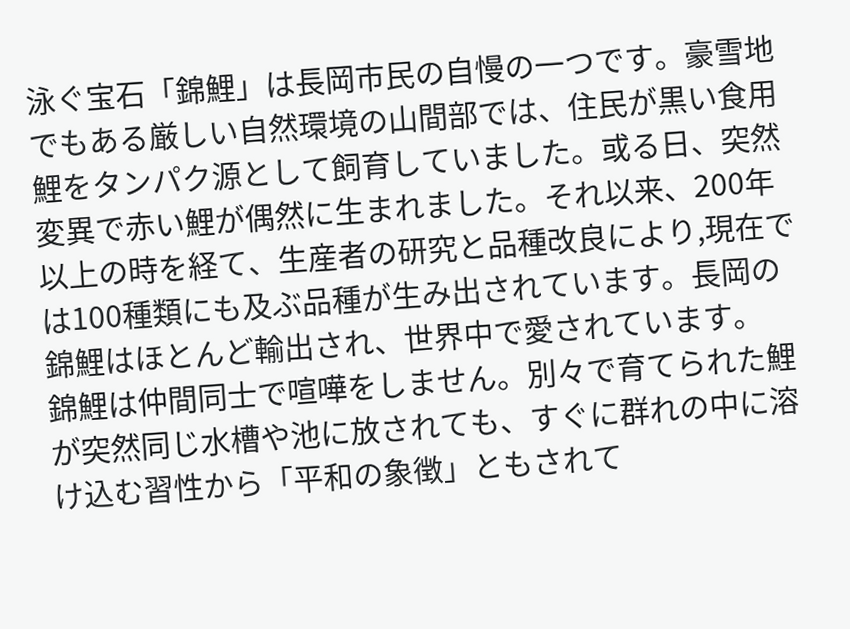泳ぐ宝石「錦鯉」は長岡市民の自慢の一つです。豪雪地でもある厳しい自然環境の山間部では、住民が黒い食用鯉をタンパク源として飼育していました。或る日、突然変異で赤い鯉が偶然に生まれました。それ以来、200年以上の時を経て、生産者の研究と品種改良により,現在では100種類にも及ぶ品種が生み出されています。長岡の錦鯉はほとんど輸出され、世界中で愛されています。
錦鯉は仲間同士で喧嘩をしません。別々で育てられた鯉が突然同じ水槽や池に放されても、すぐに群れの中に溶け込む習性から「平和の象徴」ともされて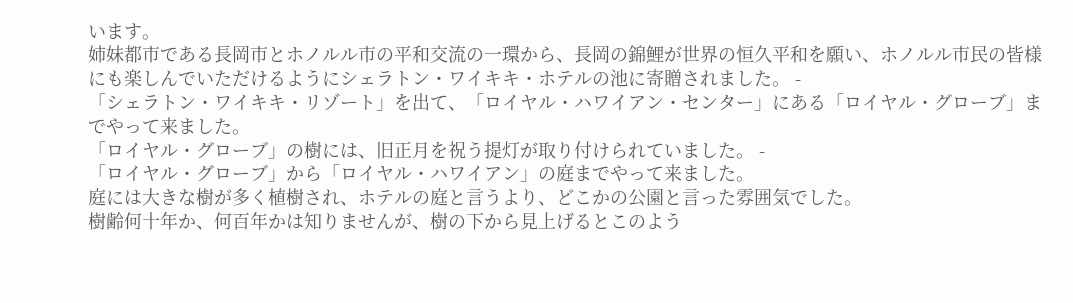います。
姉妹都市である長岡市とホノルル市の平和交流の一環から、長岡の錦鯉が世界の恒久平和を願い、ホノルル市民の皆様にも楽しんでいただけるようにシェラトン・ワイキキ・ホテルの池に寄贈されました。 -
「シェラトン・ワイキキ・リゾート」を出て、「ロイヤル・ハワイアン・センター」にある「ロイヤル・グローブ」までやって来ました。
「ロイヤル・グローブ」の樹には、旧正月を祝う提灯が取り付けられていました。 -
「ロイヤル・グローブ」から「ロイヤル・ハワイアン」の庭までやって来ました。
庭には大きな樹が多く植樹され、ホテルの庭と言うより、どこかの公園と言った雰囲気でした。
樹齢何十年か、何百年かは知りませんが、樹の下から見上げるとこのよう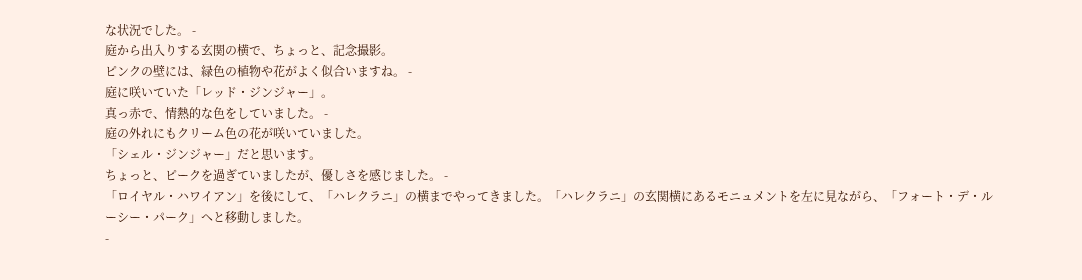な状況でした。 -
庭から出入りする玄関の横で、ちょっと、記念撮影。
ピンクの壁には、緑色の植物や花がよく似合いますね。 -
庭に咲いていた「レッド・ジンジャー」。
真っ赤で、情熱的な色をしていました。 -
庭の外れにもクリーム色の花が咲いていました。
「シェル・ジンジャー」だと思います。
ちょっと、ピークを過ぎていましたが、優しさを感じました。 -
「ロイヤル・ハワイアン」を後にして、「ハレクラニ」の横までやってきました。「ハレクラニ」の玄関横にあるモニュメントを左に見ながら、「フォート・デ・ルーシー・パーク」へと移動しました。
-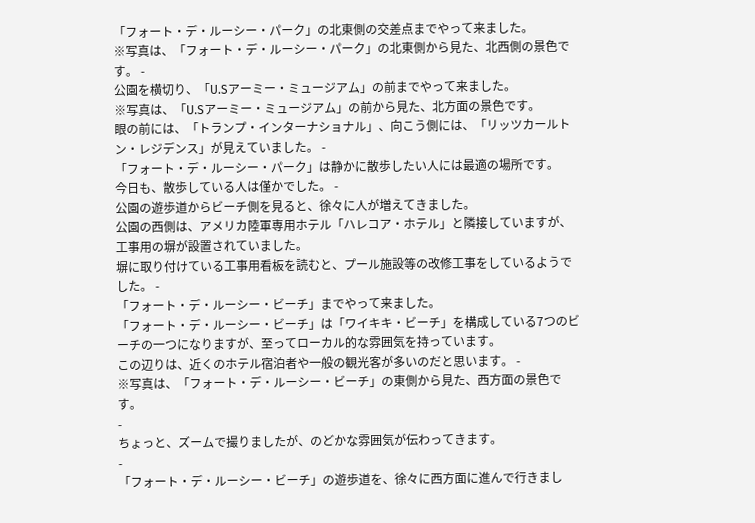「フォート・デ・ルーシー・パーク」の北東側の交差点までやって来ました。
※写真は、「フォート・デ・ルーシー・パーク」の北東側から見た、北西側の景色です。 -
公園を横切り、「U.Sアーミー・ミュージアム」の前までやって来ました。
※写真は、「U.Sアーミー・ミュージアム」の前から見た、北方面の景色です。
眼の前には、「トランプ・インターナショナル」、向こう側には、「リッツカールトン・レジデンス」が見えていました。 -
「フォート・デ・ルーシー・パーク」は静かに散歩したい人には最適の場所です。
今日も、散歩している人は僅かでした。 -
公園の遊歩道からビーチ側を見ると、徐々に人が増えてきました。
公園の西側は、アメリカ陸軍専用ホテル「ハレコア・ホテル」と隣接していますが、工事用の塀が設置されていました。
塀に取り付けている工事用看板を読むと、プール施設等の改修工事をしているようでした。 -
「フォート・デ・ルーシー・ビーチ」までやって来ました。
「フォート・デ・ルーシー・ビーチ」は「ワイキキ・ビーチ」を構成している7つのビーチの一つになりますが、至ってローカル的な雰囲気を持っています。
この辺りは、近くのホテル宿泊者や一般の観光客が多いのだと思います。 -
※写真は、「フォート・デ・ルーシー・ビーチ」の東側から見た、西方面の景色です。
-
ちょっと、ズームで撮りましたが、のどかな雰囲気が伝わってきます。
-
「フォート・デ・ルーシー・ビーチ」の遊歩道を、徐々に西方面に進んで行きまし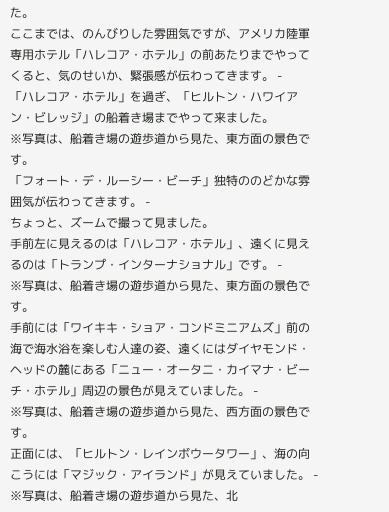た。
ここまでは、のんびりした雰囲気ですが、アメリカ陸軍専用ホテル「ハレコア・ホテル」の前あたりまでやってくると、気のせいか、緊張感が伝わってきます。 -
「ハレコア・ホテル」を過ぎ、「ヒルトン・ハワイアン・ビレッジ」の船着き場までやって来ました。
※写真は、船着き場の遊歩道から見た、東方面の景色です。
「フォート・デ・ルーシー・ビーチ」独特ののどかな雰囲気が伝わってきます。 -
ちょっと、ズームで撮って見ました。
手前左に見えるのは「ハレコア・ホテル」、遠くに見えるのは「トランプ・インターナショナル」です。 -
※写真は、船着き場の遊歩道から見た、東方面の景色です。
手前には「ワイキキ・ショア・コンドミニアムズ」前の海で海水浴を楽しむ人達の姿、遠くにはダイヤモンド・ヘッドの麓にある「ニュー・オータニ・カイマナ・ビーチ・ホテル」周辺の景色が見えていました。 -
※写真は、船着き場の遊歩道から見た、西方面の景色です。
正面には、「ヒルトン・レインボウータワー」、海の向こうには「マジック・アイランド」が見えていました。 -
※写真は、船着き場の遊歩道から見た、北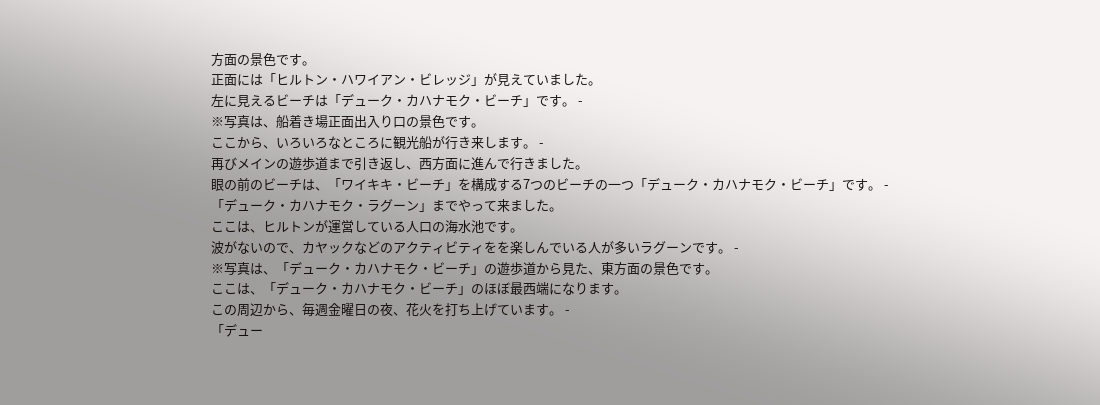方面の景色です。
正面には「ヒルトン・ハワイアン・ビレッジ」が見えていました。
左に見えるビーチは「デューク・カハナモク・ビーチ」です。 -
※写真は、船着き場正面出入り口の景色です。
ここから、いろいろなところに観光船が行き来します。 -
再びメインの遊歩道まで引き返し、西方面に進んで行きました。
眼の前のビーチは、「ワイキキ・ビーチ」を構成する7つのビーチの一つ「デューク・カハナモク・ビーチ」です。 -
「デューク・カハナモク・ラグーン」までやって来ました。
ここは、ヒルトンが運営している人口の海水池です。
波がないので、カヤックなどのアクティビティをを楽しんでいる人が多いラグーンです。 -
※写真は、「デューク・カハナモク・ビーチ」の遊歩道から見た、東方面の景色です。
ここは、「デューク・カハナモク・ビーチ」のほぼ最西端になります。
この周辺から、毎週金曜日の夜、花火を打ち上げています。 -
「デュー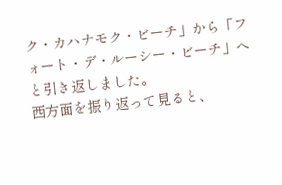ク・カハナモク・ビーチ」から「フォート・デ・ルーシー・ビーチ」へと引き返しました。
西方面を振り返って見ると、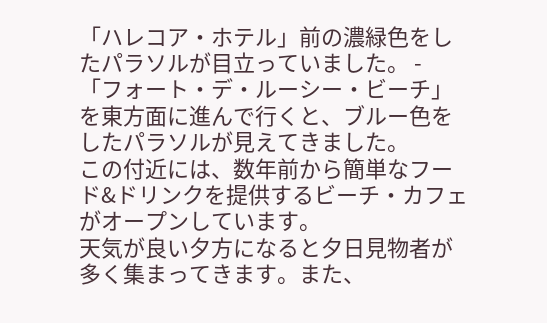「ハレコア・ホテル」前の濃緑色をしたパラソルが目立っていました。 -
「フォート・デ・ルーシー・ビーチ」を東方面に進んで行くと、ブルー色をしたパラソルが見えてきました。
この付近には、数年前から簡単なフード&ドリンクを提供するビーチ・カフェがオープンしています。
天気が良い夕方になると夕日見物者が多く集まってきます。また、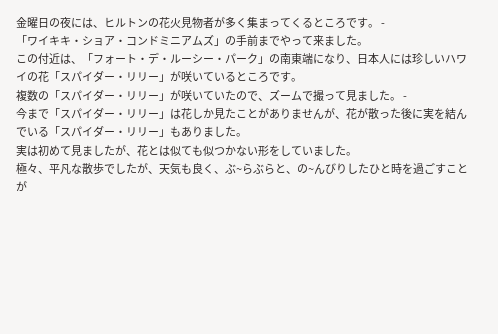金曜日の夜には、ヒルトンの花火見物者が多く集まってくるところです。 -
「ワイキキ・ショア・コンドミニアムズ」の手前までやって来ました。
この付近は、「フォート・デ・ルーシー・パーク」の南東端になり、日本人には珍しいハワイの花「スパイダー・リリー」が咲いているところです。
複数の「スパイダー・リリー」が咲いていたので、ズームで撮って見ました。 -
今まで「スパイダー・リリー」は花しか見たことがありませんが、花が散った後に実を結んでいる「スパイダー・リリー」もありました。
実は初めて見ましたが、花とは似ても似つかない形をしていました。
極々、平凡な散歩でしたが、天気も良く、ぶ~らぶらと、の~んびりしたひと時を過ごすことが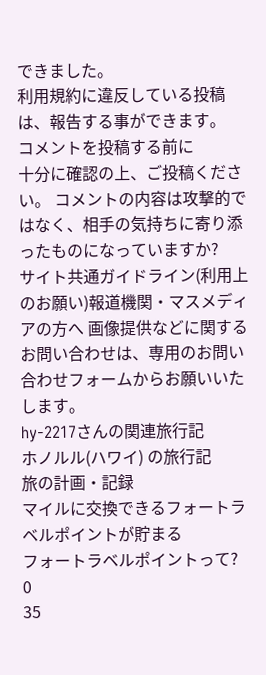できました。
利用規約に違反している投稿は、報告する事ができます。
コメントを投稿する前に
十分に確認の上、ご投稿ください。 コメントの内容は攻撃的ではなく、相手の気持ちに寄り添ったものになっていますか?
サイト共通ガイドライン(利用上のお願い)報道機関・マスメディアの方へ 画像提供などに関するお問い合わせは、専用のお問い合わせフォームからお願いいたします。
hy-2217さんの関連旅行記
ホノルル(ハワイ) の旅行記
旅の計画・記録
マイルに交換できるフォートラベルポイントが貯まる
フォートラベルポイントって?
0
35